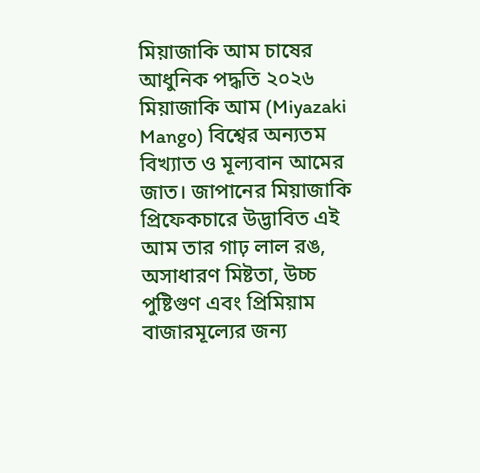মিয়াজাকি আম চাষের আধুনিক পদ্ধতি ২০২৬
মিয়াজাকি আম (Miyazaki Mango) বিশ্বের অন্যতম বিখ্যাত ও মূল্যবান আমের জাত। জাপানের মিয়াজাকি প্রিফেকচারে উদ্ভাবিত এই আম তার গাঢ় লাল রঙ, অসাধারণ মিষ্টতা, উচ্চ পুষ্টিগুণ এবং প্রিমিয়াম বাজারমূল্যের জন্য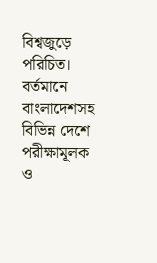বিশ্বজুড়ে পরিচিত। বর্তমানে বাংলাদেশসহ বিভিন্ন দেশে পরীক্ষামূলক ও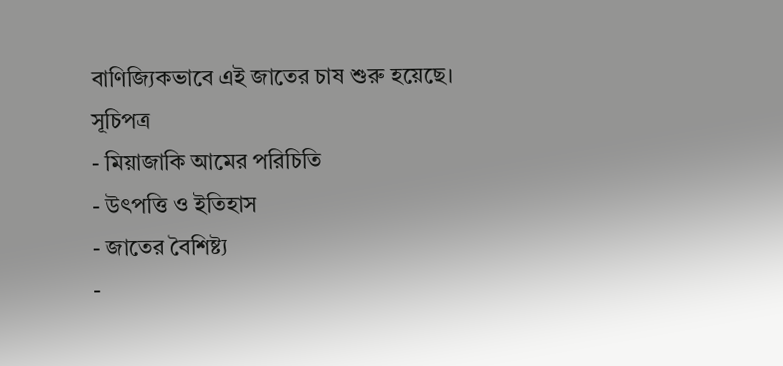বাণিজ্যিকভাবে এই জাতের চাষ শুরু হয়েছে।
সূচিপত্র
- মিয়াজাকি আমের পরিচিতি
- উৎপত্তি ও ইতিহাস
- জাতের বৈশিষ্ট্য
-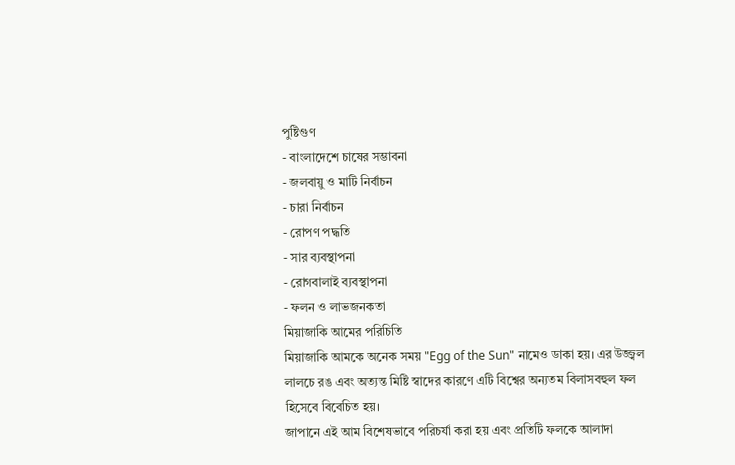পুষ্টিগুণ
- বাংলাদেশে চাষের সম্ভাবনা
- জলবায়ু ও মাটি নির্বাচন
- চারা নির্বাচন
- রোপণ পদ্ধতি
- সার ব্যবস্থাপনা
- রোগবালাই ব্যবস্থাপনা
- ফলন ও লাভজনকতা
মিয়াজাকি আমের পরিচিতি
মিয়াজাকি আমকে অনেক সময় "Egg of the Sun" নামেও ডাকা হয়। এর উজ্জ্বল লালচে রঙ এবং অত্যন্ত মিষ্টি স্বাদের কারণে এটি বিশ্বের অন্যতম বিলাসবহুল ফল হিসেবে বিবেচিত হয়।
জাপানে এই আম বিশেষভাবে পরিচর্যা করা হয় এবং প্রতিটি ফলকে আলাদা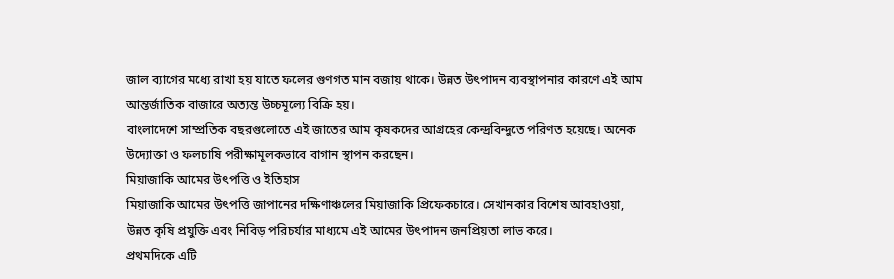জাল ব্যাগের মধ্যে রাখা হয় যাতে ফলের গুণগত মান বজায় থাকে। উন্নত উৎপাদন ব্যবস্থাপনার কারণে এই আম আন্তর্জাতিক বাজারে অত্যন্ত উচ্চমূল্যে বিক্রি হয়।
বাংলাদেশে সাম্প্রতিক বছরগুলোতে এই জাতের আম কৃষকদের আগ্রহের কেন্দ্রবিন্দুতে পরিণত হয়েছে। অনেক উদ্যোক্তা ও ফলচাষি পরীক্ষামূলকভাবে বাগান স্থাপন করছেন।
মিয়াজাকি আমের উৎপত্তি ও ইতিহাস
মিয়াজাকি আমের উৎপত্তি জাপানের দক্ষিণাঞ্চলের মিয়াজাকি প্রিফেকচারে। সেখানকার বিশেষ আবহাওয়া, উন্নত কৃষি প্রযুক্তি এবং নিবিড় পরিচর্যার মাধ্যমে এই আমের উৎপাদন জনপ্রিয়তা লাভ করে।
প্রথমদিকে এটি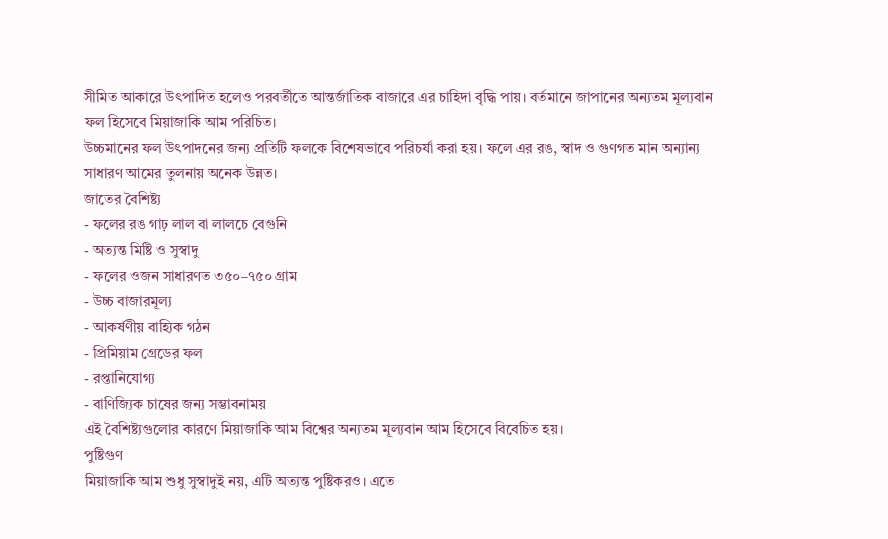সীমিত আকারে উৎপাদিত হলেও পরবর্তীতে আন্তর্জাতিক বাজারে এর চাহিদা বৃদ্ধি পায়। বর্তমানে জাপানের অন্যতম মূল্যবান ফল হিসেবে মিয়াজাকি আম পরিচিত।
উচ্চমানের ফল উৎপাদনের জন্য প্রতিটি ফলকে বিশেষভাবে পরিচর্যা করা হয়। ফলে এর রঙ, স্বাদ ও গুণগত মান অন্যান্য সাধারণ আমের তুলনায় অনেক উন্নত।
জাতের বৈশিষ্ট্য
- ফলের রঙ গাঢ় লাল বা লালচে বেগুনি
- অত্যন্ত মিষ্টি ও সুস্বাদু
- ফলের ওজন সাধারণত ৩৫০–৭৫০ গ্রাম
- উচ্চ বাজারমূল্য
- আকর্ষণীয় বাহ্যিক গঠন
- প্রিমিয়াম গ্রেডের ফল
- রপ্তানিযোগ্য
- বাণিজ্যিক চাষের জন্য সম্ভাবনাময়
এই বৈশিষ্ট্যগুলোর কারণে মিয়াজাকি আম বিশ্বের অন্যতম মূল্যবান আম হিসেবে বিবেচিত হয়।
পুষ্টিগুণ
মিয়াজাকি আম শুধু সুস্বাদুই নয়, এটি অত্যন্ত পুষ্টিকরও। এতে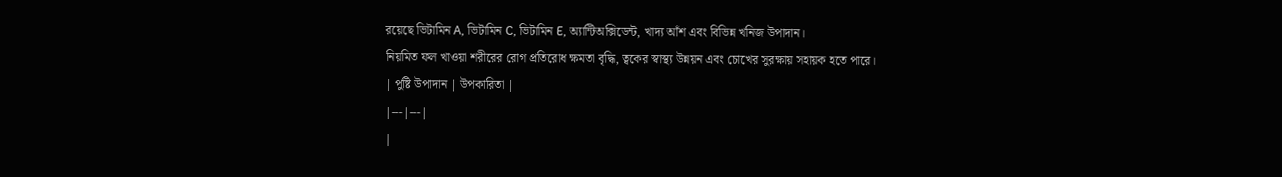রয়েছে ভিটামিন A, ভিটামিন C, ভিটামিন E, অ্যান্টিঅক্সিডেন্ট, খাদ্য আঁশ এবং বিভিন্ন খনিজ উপাদান।
নিয়মিত ফল খাওয়া শরীরের রোগ প্রতিরোধ ক্ষমতা বৃদ্ধি, ত্বকের স্বাস্থ্য উন্নয়ন এবং চোখের সুরক্ষায় সহায়ক হতে পারে।
| পুষ্টি উপাদান | উপকারিতা |
|---|---|
|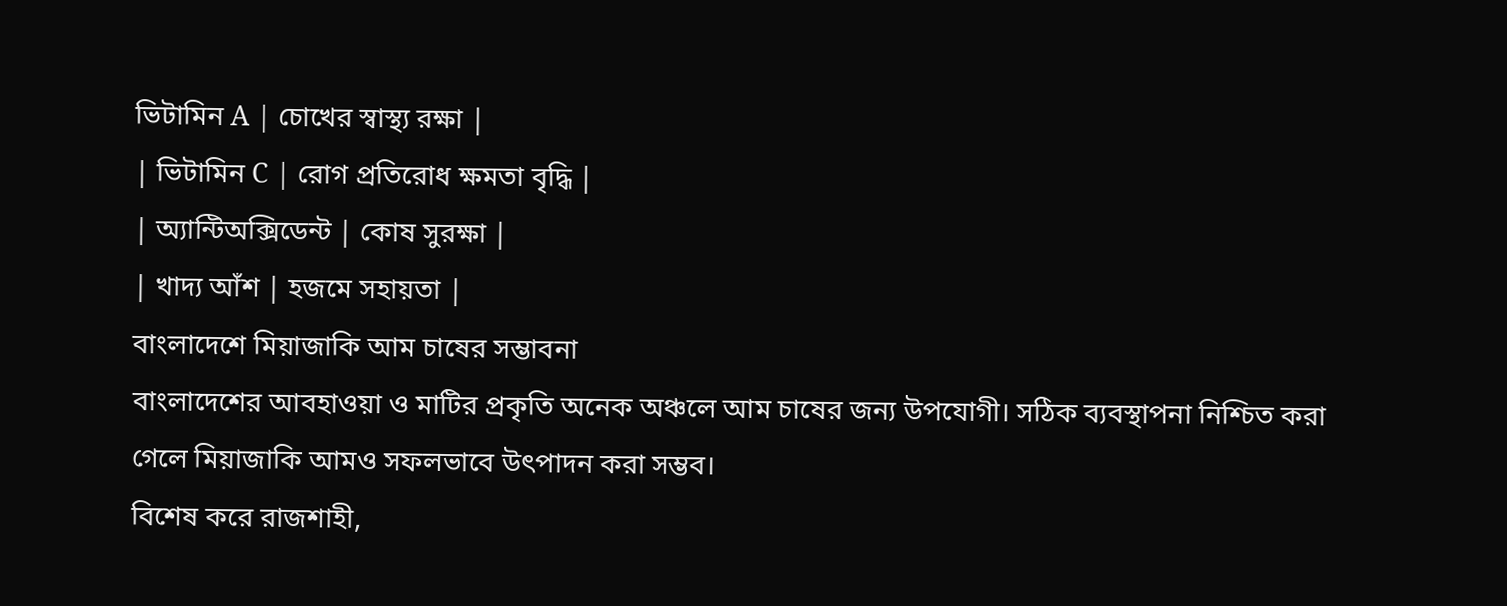ভিটামিন A | চোখের স্বাস্থ্য রক্ষা |
| ভিটামিন C | রোগ প্রতিরোধ ক্ষমতা বৃদ্ধি |
| অ্যান্টিঅক্সিডেন্ট | কোষ সুরক্ষা |
| খাদ্য আঁশ | হজমে সহায়তা |
বাংলাদেশে মিয়াজাকি আম চাষের সম্ভাবনা
বাংলাদেশের আবহাওয়া ও মাটির প্রকৃতি অনেক অঞ্চলে আম চাষের জন্য উপযোগী। সঠিক ব্যবস্থাপনা নিশ্চিত করা গেলে মিয়াজাকি আমও সফলভাবে উৎপাদন করা সম্ভব।
বিশেষ করে রাজশাহী,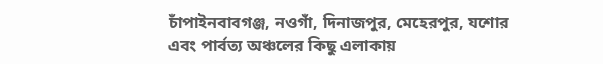চাঁপাইনবাবগঞ্জ, নওগাঁ, দিনাজপুর, মেহেরপুর, যশোর এবং পার্বত্য অঞ্চলের কিছু এলাকায়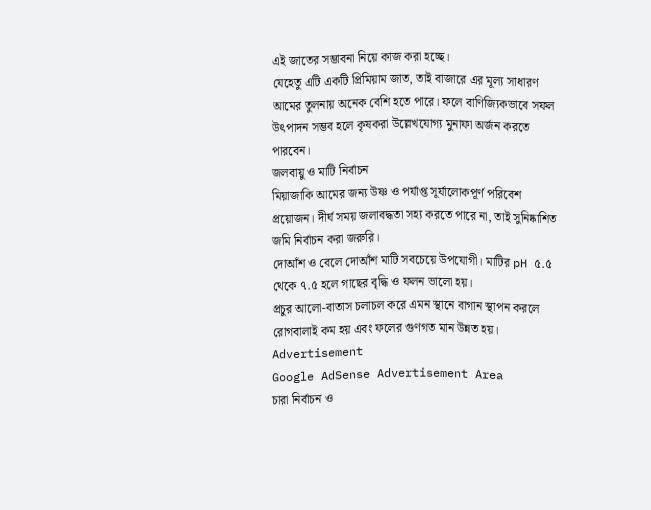এই জাতের সম্ভাবনা নিয়ে কাজ করা হচ্ছে।
যেহেতু এটি একটি প্রিমিয়াম জাত, তাই বাজারে এর মূল্য সাধারণ আমের তুলনায় অনেক বেশি হতে পারে। ফলে বাণিজ্যিকভাবে সফল উৎপাদন সম্ভব হলে কৃষকরা উল্লেখযোগ্য মুনাফা অর্জন করতে পারবেন।
জলবায়ু ও মাটি নির্বাচন
মিয়াজাকি আমের জন্য উষ্ণ ও পর্যাপ্ত সূর্যালোকপূর্ণ পরিবেশ প্রয়োজন। দীর্ঘ সময় জলাবদ্ধতা সহ্য করতে পারে না, তাই সুনিষ্কাশিত জমি নির্বাচন করা জরুরি।
দোআঁশ ও বেলে দোআঁশ মাটি সবচেয়ে উপযোগী। মাটির pH ৫.৫ থেকে ৭.৫ হলে গাছের বৃদ্ধি ও ফলন ভালো হয়।
প্রচুর আলো-বাতাস চলাচল করে এমন স্থানে বাগান স্থাপন করলে রোগবালাই কম হয় এবং ফলের গুণগত মান উন্নত হয়।
Advertisement
Google AdSense Advertisement Area
চারা নির্বাচন ও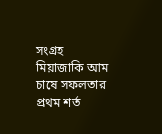সংগ্রহ
মিয়াজাকি আম চাষে সফলতার প্রথম শর্ত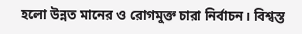হলো উন্নত মানের ও রোগমুক্ত চারা নির্বাচন। বিশ্বস্ত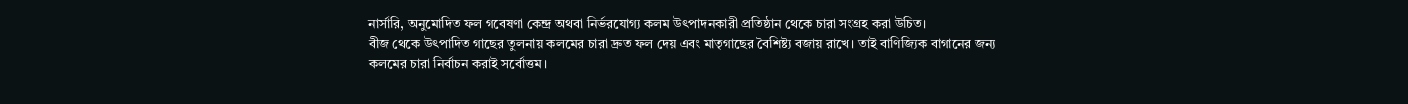নার্সারি, অনুমোদিত ফল গবেষণা কেন্দ্র অথবা নির্ভরযোগ্য কলম উৎপাদনকারী প্রতিষ্ঠান থেকে চারা সংগ্রহ করা উচিত।
বীজ থেকে উৎপাদিত গাছের তুলনায় কলমের চারা দ্রুত ফল দেয় এবং মাতৃগাছের বৈশিষ্ট্য বজায় রাখে। তাই বাণিজ্যিক বাগানের জন্য কলমের চারা নির্বাচন করাই সর্বোত্তম।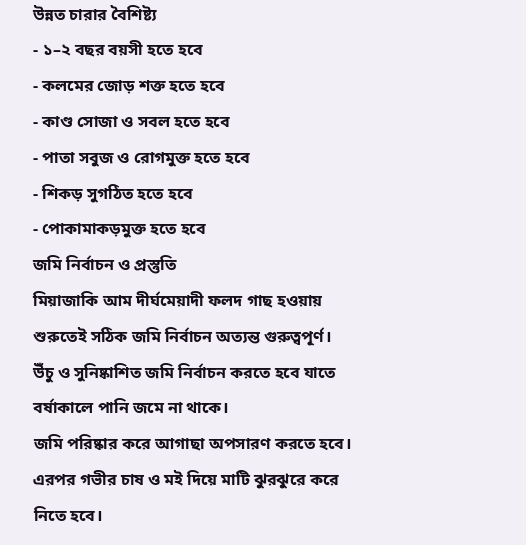উন্নত চারার বৈশিষ্ট্য
- ১–২ বছর বয়সী হতে হবে
- কলমের জোড় শক্ত হতে হবে
- কাণ্ড সোজা ও সবল হতে হবে
- পাতা সবুজ ও রোগমুক্ত হতে হবে
- শিকড় সুগঠিত হতে হবে
- পোকামাকড়মুক্ত হতে হবে
জমি নির্বাচন ও প্রস্তুতি
মিয়াজাকি আম দীর্ঘমেয়াদী ফলদ গাছ হওয়ায় শুরুতেই সঠিক জমি নির্বাচন অত্যন্ত গুরুত্বপূর্ণ। উঁচু ও সুনিষ্কাশিত জমি নির্বাচন করতে হবে যাতে বর্ষাকালে পানি জমে না থাকে।
জমি পরিষ্কার করে আগাছা অপসারণ করতে হবে। এরপর গভীর চাষ ও মই দিয়ে মাটি ঝুরঝুরে করে নিতে হবে।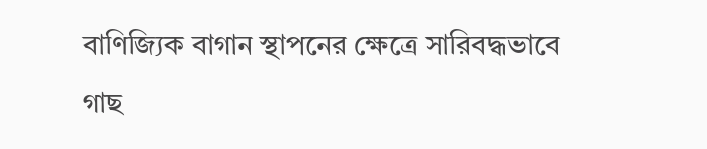বাণিজ্যিক বাগান স্থাপনের ক্ষেত্রে সারিবদ্ধভাবে গাছ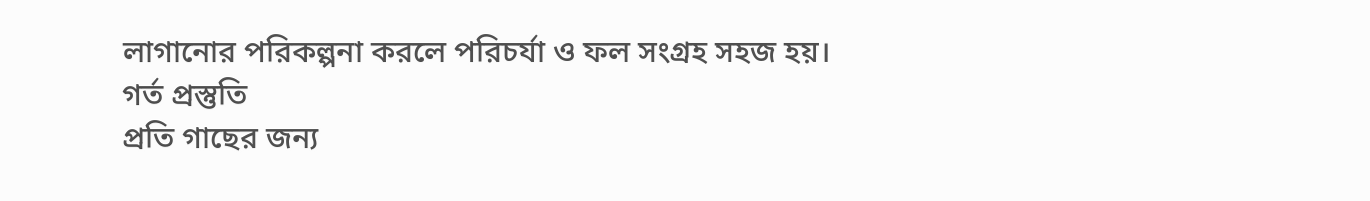লাগানোর পরিকল্পনা করলে পরিচর্যা ও ফল সংগ্রহ সহজ হয়।
গর্ত প্রস্তুতি
প্রতি গাছের জন্য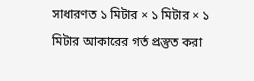সাধারণত ১ মিটার × ১ মিটার × ১ মিটার আকারের গর্ত প্রস্তুত করা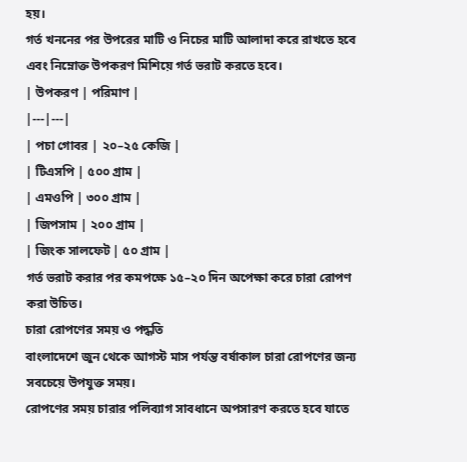হয়।
গর্ত খননের পর উপরের মাটি ও নিচের মাটি আলাদা করে রাখতে হবে এবং নিম্নোক্ত উপকরণ মিশিয়ে গর্ত ভরাট করতে হবে।
| উপকরণ | পরিমাণ |
|---|---|
| পচা গোবর | ২০–২৫ কেজি |
| টিএসপি | ৫০০ গ্রাম |
| এমওপি | ৩০০ গ্রাম |
| জিপসাম | ২০০ গ্রাম |
| জিংক সালফেট | ৫০ গ্রাম |
গর্ত ভরাট করার পর কমপক্ষে ১৫–২০ দিন অপেক্ষা করে চারা রোপণ করা উচিত।
চারা রোপণের সময় ও পদ্ধতি
বাংলাদেশে জুন থেকে আগস্ট মাস পর্যন্ত বর্ষাকাল চারা রোপণের জন্য সবচেয়ে উপযুক্ত সময়।
রোপণের সময় চারার পলিব্যাগ সাবধানে অপসারণ করতে হবে যাতে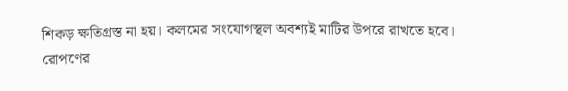শিকড় ক্ষতিগ্রস্ত না হয়। কলমের সংযোগস্থল অবশ্যই মাটির উপরে রাখতে হবে।
রোপণের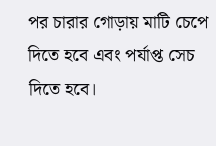পর চারার গোড়ায় মাটি চেপে দিতে হবে এবং পর্যাপ্ত সেচ দিতে হবে।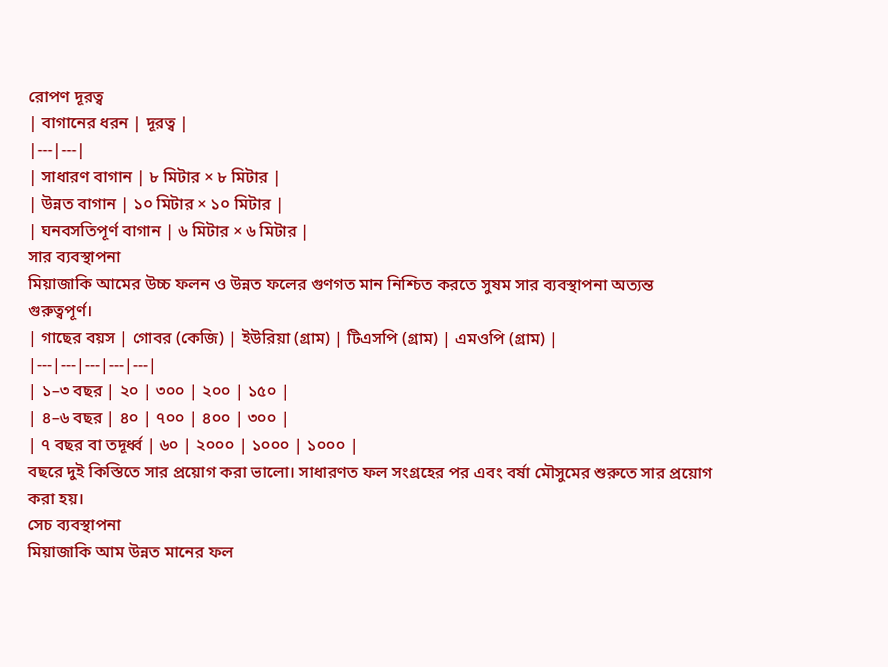রোপণ দূরত্ব
| বাগানের ধরন | দূরত্ব |
|---|---|
| সাধারণ বাগান | ৮ মিটার × ৮ মিটার |
| উন্নত বাগান | ১০ মিটার × ১০ মিটার |
| ঘনবসতিপূর্ণ বাগান | ৬ মিটার × ৬ মিটার |
সার ব্যবস্থাপনা
মিয়াজাকি আমের উচ্চ ফলন ও উন্নত ফলের গুণগত মান নিশ্চিত করতে সুষম সার ব্যবস্থাপনা অত্যন্ত গুরুত্বপূর্ণ।
| গাছের বয়স | গোবর (কেজি) | ইউরিয়া (গ্রাম) | টিএসপি (গ্রাম) | এমওপি (গ্রাম) |
|---|---|---|---|---|
| ১–৩ বছর | ২০ | ৩০০ | ২০০ | ১৫০ |
| ৪–৬ বছর | ৪০ | ৭০০ | ৪০০ | ৩০০ |
| ৭ বছর বা তদূর্ধ্ব | ৬০ | ২০০০ | ১০০০ | ১০০০ |
বছরে দুই কিস্তিতে সার প্রয়োগ করা ভালো। সাধারণত ফল সংগ্রহের পর এবং বর্ষা মৌসুমের শুরুতে সার প্রয়োগ করা হয়।
সেচ ব্যবস্থাপনা
মিয়াজাকি আম উন্নত মানের ফল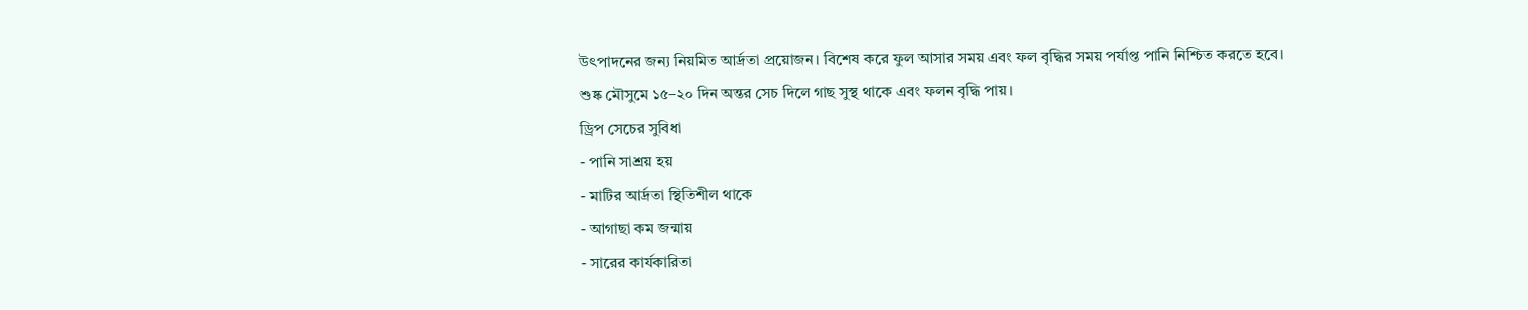উৎপাদনের জন্য নিয়মিত আর্দ্রতা প্রয়োজন। বিশেষ করে ফুল আসার সময় এবং ফল বৃদ্ধির সময় পর্যাপ্ত পানি নিশ্চিত করতে হবে।
শুষ্ক মৌসুমে ১৫–২০ দিন অন্তর সেচ দিলে গাছ সুস্থ থাকে এবং ফলন বৃদ্ধি পায়।
ড্রিপ সেচের সুবিধা
- পানি সাশ্রয় হয়
- মাটির আর্দ্রতা স্থিতিশীল থাকে
- আগাছা কম জন্মায়
- সারের কার্যকারিতা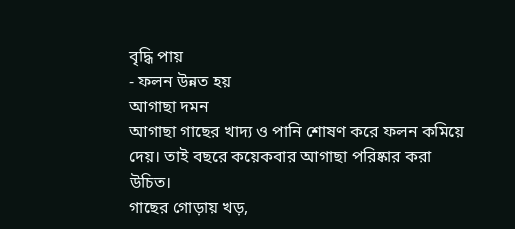বৃদ্ধি পায়
- ফলন উন্নত হয়
আগাছা দমন
আগাছা গাছের খাদ্য ও পানি শোষণ করে ফলন কমিয়ে দেয়। তাই বছরে কয়েকবার আগাছা পরিষ্কার করা উচিত।
গাছের গোড়ায় খড়,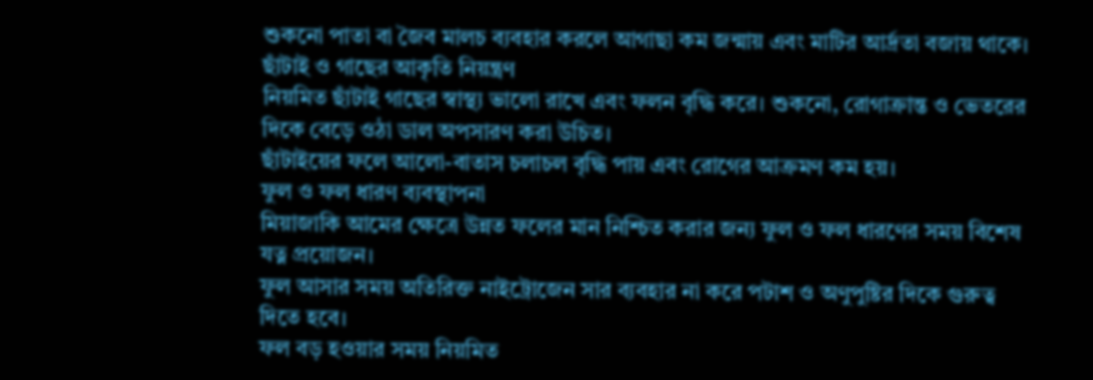শুকনো পাতা বা জৈব মালচ ব্যবহার করলে আগাছা কম জন্মায় এবং মাটির আর্দ্রতা বজায় থাকে।
ছাঁটাই ও গাছের আকৃতি নিয়ন্ত্রণ
নিয়মিত ছাঁটাই গাছের স্বাস্থ্য ভালো রাখে এবং ফলন বৃদ্ধি করে। শুকনো, রোগাক্রান্ত ও ভেতরের দিকে বেড়ে ওঠা ডাল অপসারণ করা উচিত।
ছাঁটাইয়ের ফলে আলো-বাতাস চলাচল বৃদ্ধি পায় এবং রোগের আক্রমণ কম হয়।
ফুল ও ফল ধারণ ব্যবস্থাপনা
মিয়াজাকি আমের ক্ষেত্রে উন্নত ফলের মান নিশ্চিত করার জন্য ফুল ও ফল ধারণের সময় বিশেষ যত্ন প্রয়োজন।
ফুল আসার সময় অতিরিক্ত নাইট্রোজেন সার ব্যবহার না করে পটাশ ও অণুপুষ্টির দিকে গুরুত্ব দিতে হবে।
ফল বড় হওয়ার সময় নিয়মিত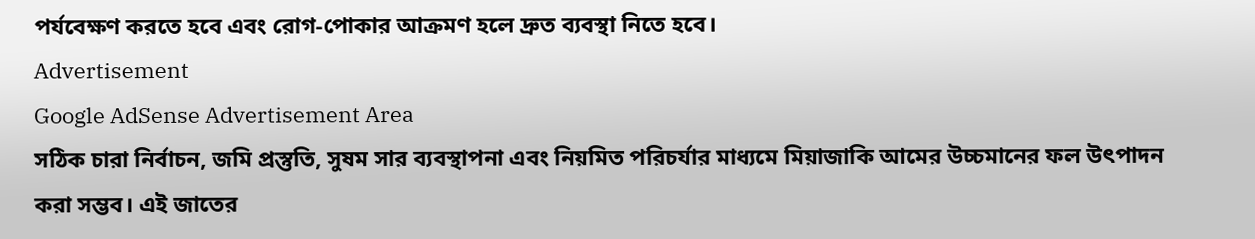পর্যবেক্ষণ করতে হবে এবং রোগ-পোকার আক্রমণ হলে দ্রুত ব্যবস্থা নিতে হবে।
Advertisement
Google AdSense Advertisement Area
সঠিক চারা নির্বাচন, জমি প্রস্তুতি, সুষম সার ব্যবস্থাপনা এবং নিয়মিত পরিচর্যার মাধ্যমে মিয়াজাকি আমের উচ্চমানের ফল উৎপাদন করা সম্ভব। এই জাতের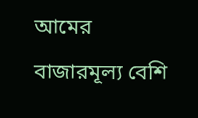আমের বাজারমূল্য বেশি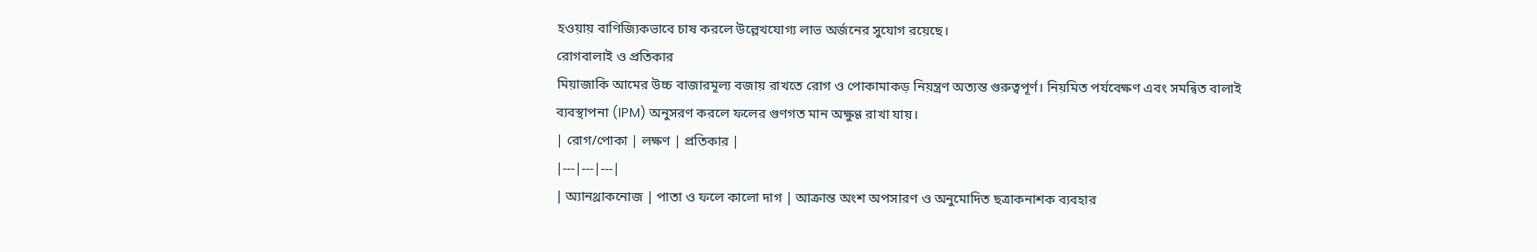হওয়ায় বাণিজ্যিকভাবে চাষ করলে উল্লেখযোগ্য লাভ অর্জনের সুযোগ রয়েছে।
রোগবালাই ও প্রতিকার
মিয়াজাকি আমের উচ্চ বাজারমূল্য বজায় রাখতে রোগ ও পোকামাকড় নিয়ন্ত্রণ অত্যন্ত গুরুত্বপূর্ণ। নিয়মিত পর্যবেক্ষণ এবং সমন্বিত বালাই ব্যবস্থাপনা (IPM) অনুসরণ করলে ফলের গুণগত মান অক্ষুণ্ণ রাখা যায়।
| রোগ/পোকা | লক্ষণ | প্রতিকার |
|---|---|---|
| অ্যানথ্রাকনোজ | পাতা ও ফলে কালো দাগ | আক্রান্ত অংশ অপসারণ ও অনুমোদিত ছত্রাকনাশক ব্যবহার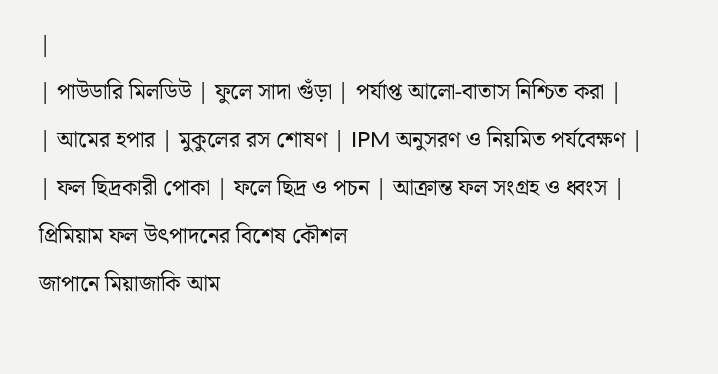|
| পাউডারি মিলডিউ | ফুলে সাদা গুঁড়া | পর্যাপ্ত আলো-বাতাস নিশ্চিত করা |
| আমের হপার | মুকুলের রস শোষণ | IPM অনুসরণ ও নিয়মিত পর্যবেক্ষণ |
| ফল ছিদ্রকারী পোকা | ফলে ছিদ্র ও পচন | আক্রান্ত ফল সংগ্রহ ও ধ্বংস |
প্রিমিয়াম ফল উৎপাদনের বিশেষ কৌশল
জাপানে মিয়াজাকি আম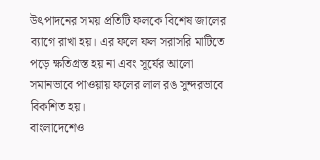উৎপাদনের সময় প্রতিটি ফলকে বিশেষ জালের ব্যাগে রাখা হয়। এর ফলে ফল সরাসরি মাটিতে পড়ে ক্ষতিগ্রস্ত হয় না এবং সূর্যের আলো সমানভাবে পাওয়ায় ফলের লাল রঙ সুন্দরভাবে বিকশিত হয়।
বাংলাদেশেও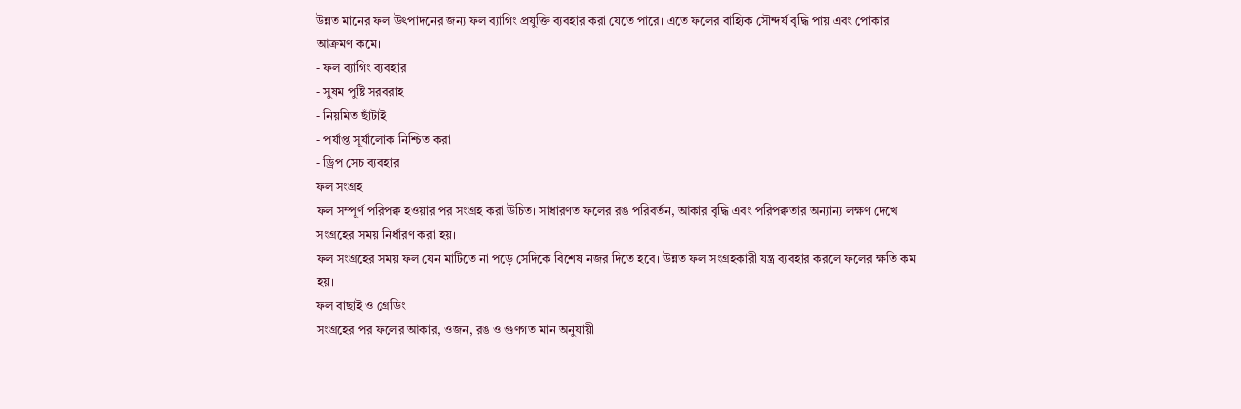উন্নত মানের ফল উৎপাদনের জন্য ফল ব্যাগিং প্রযুক্তি ব্যবহার করা যেতে পারে। এতে ফলের বাহ্যিক সৌন্দর্য বৃদ্ধি পায় এবং পোকার আক্রমণ কমে।
- ফল ব্যাগিং ব্যবহার
- সুষম পুষ্টি সরবরাহ
- নিয়মিত ছাঁটাই
- পর্যাপ্ত সূর্যালোক নিশ্চিত করা
- ড্রিপ সেচ ব্যবহার
ফল সংগ্রহ
ফল সম্পূর্ণ পরিপক্ব হওয়ার পর সংগ্রহ করা উচিত। সাধারণত ফলের রঙ পরিবর্তন, আকার বৃদ্ধি এবং পরিপক্বতার অন্যান্য লক্ষণ দেখে সংগ্রহের সময় নির্ধারণ করা হয়।
ফল সংগ্রহের সময় ফল যেন মাটিতে না পড়ে সেদিকে বিশেষ নজর দিতে হবে। উন্নত ফল সংগ্রহকারী যন্ত্র ব্যবহার করলে ফলের ক্ষতি কম হয়।
ফল বাছাই ও গ্রেডিং
সংগ্রহের পর ফলের আকার, ওজন, রঙ ও গুণগত মান অনুযায়ী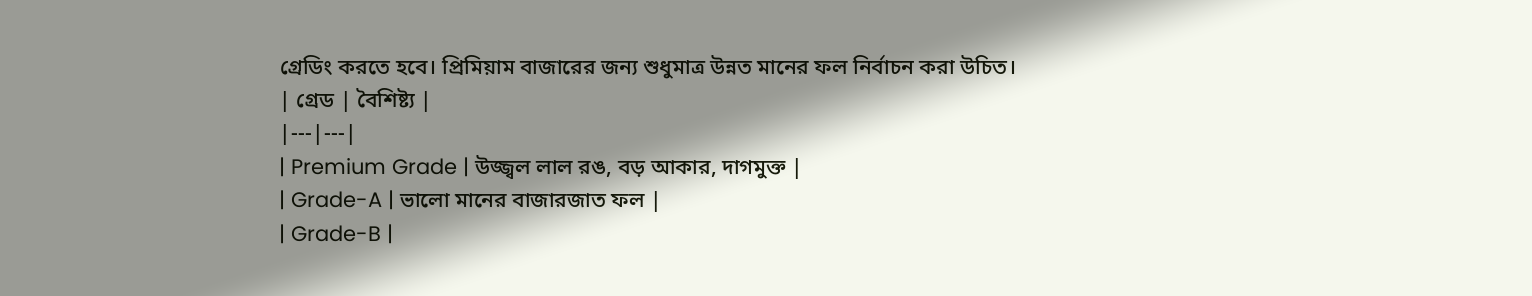গ্রেডিং করতে হবে। প্রিমিয়াম বাজারের জন্য শুধুমাত্র উন্নত মানের ফল নির্বাচন করা উচিত।
| গ্রেড | বৈশিষ্ট্য |
|---|---|
| Premium Grade | উজ্জ্বল লাল রঙ, বড় আকার, দাগমুক্ত |
| Grade-A | ভালো মানের বাজারজাত ফল |
| Grade-B |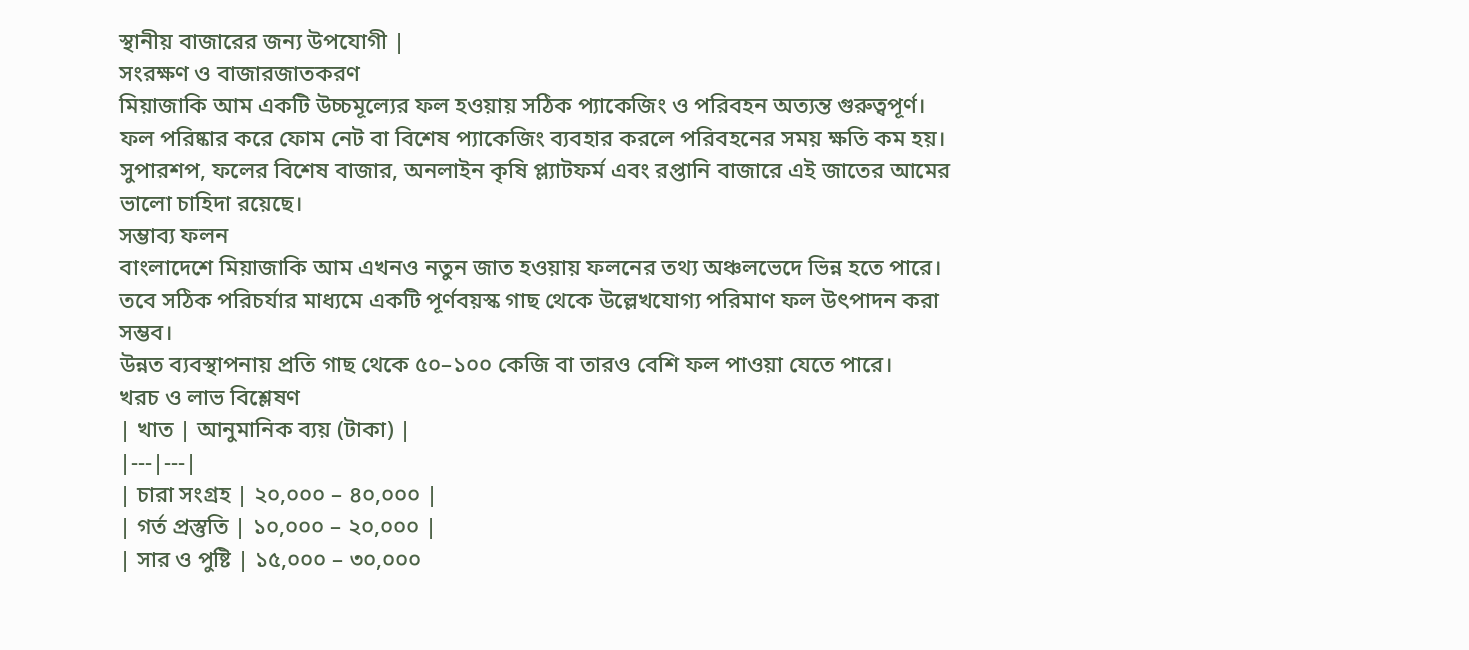স্থানীয় বাজারের জন্য উপযোগী |
সংরক্ষণ ও বাজারজাতকরণ
মিয়াজাকি আম একটি উচ্চমূল্যের ফল হওয়ায় সঠিক প্যাকেজিং ও পরিবহন অত্যন্ত গুরুত্বপূর্ণ।
ফল পরিষ্কার করে ফোম নেট বা বিশেষ প্যাকেজিং ব্যবহার করলে পরিবহনের সময় ক্ষতি কম হয়।
সুপারশপ, ফলের বিশেষ বাজার, অনলাইন কৃষি প্ল্যাটফর্ম এবং রপ্তানি বাজারে এই জাতের আমের ভালো চাহিদা রয়েছে।
সম্ভাব্য ফলন
বাংলাদেশে মিয়াজাকি আম এখনও নতুন জাত হওয়ায় ফলনের তথ্য অঞ্চলভেদে ভিন্ন হতে পারে। তবে সঠিক পরিচর্যার মাধ্যমে একটি পূর্ণবয়স্ক গাছ থেকে উল্লেখযোগ্য পরিমাণ ফল উৎপাদন করা সম্ভব।
উন্নত ব্যবস্থাপনায় প্রতি গাছ থেকে ৫০–১০০ কেজি বা তারও বেশি ফল পাওয়া যেতে পারে।
খরচ ও লাভ বিশ্লেষণ
| খাত | আনুমানিক ব্যয় (টাকা) |
|---|---|
| চারা সংগ্রহ | ২০,০০০ – ৪০,০০০ |
| গর্ত প্রস্তুতি | ১০,০০০ – ২০,০০০ |
| সার ও পুষ্টি | ১৫,০০০ – ৩০,০০০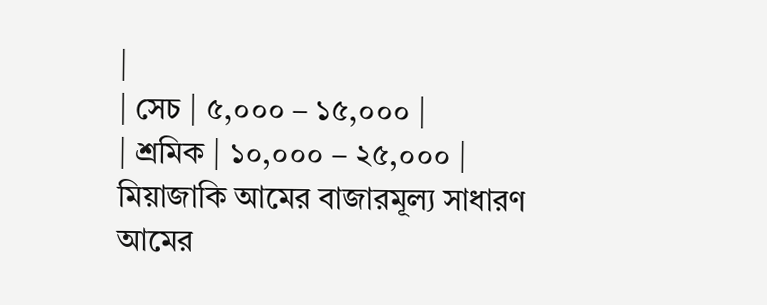|
| সেচ | ৫,০০০ – ১৫,০০০ |
| শ্রমিক | ১০,০০০ – ২৫,০০০ |
মিয়াজাকি আমের বাজারমূল্য সাধারণ আমের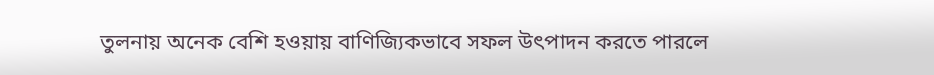তুলনায় অনেক বেশি হওয়ায় বাণিজ্যিকভাবে সফল উৎপাদন করতে পারলে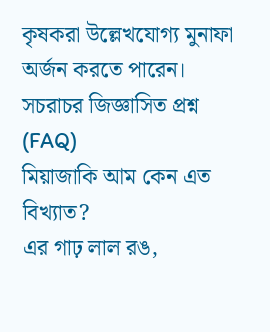কৃষকরা উল্লেখযোগ্য মুনাফা অর্জন করতে পারেন।
সচরাচর জিজ্ঞাসিত প্রশ্ন (FAQ)
মিয়াজাকি আম কেন এত বিখ্যাত?
এর গাঢ় লাল রঙ,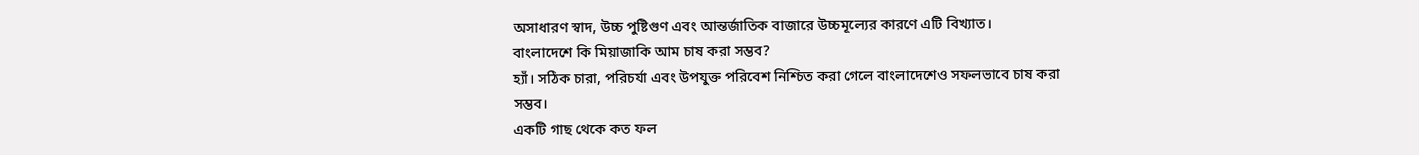অসাধারণ স্বাদ, উচ্চ পুষ্টিগুণ এবং আন্তর্জাতিক বাজারে উচ্চমূল্যের কারণে এটি বিখ্যাত।
বাংলাদেশে কি মিয়াজাকি আম চাষ করা সম্ভব?
হ্যাঁ। সঠিক চারা, পরিচর্যা এবং উপযুক্ত পরিবেশ নিশ্চিত করা গেলে বাংলাদেশেও সফলভাবে চাষ করা সম্ভব।
একটি গাছ থেকে কত ফল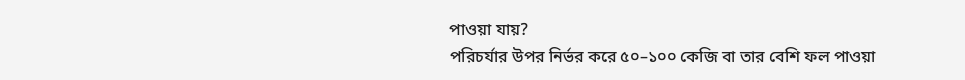পাওয়া যায়?
পরিচর্যার উপর নির্ভর করে ৫০–১০০ কেজি বা তার বেশি ফল পাওয়া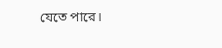যেতে পারে।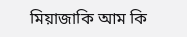মিয়াজাকি আম কি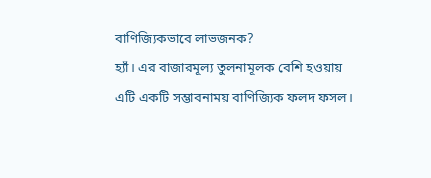বাণিজ্যিকভাবে লাভজনক?
হ্যাঁ। এর বাজারমূল্য তুলনামূলক বেশি হওয়ায় এটি একটি সম্ভাবনাময় বাণিজ্যিক ফলদ ফসল।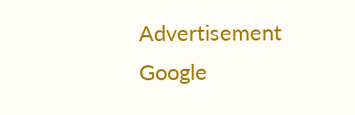Advertisement
Google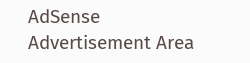AdSense Advertisement Area